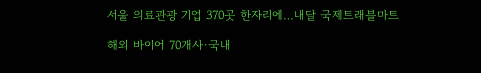서울 의료관광 기업 370곳 한자리에…내달 국제트래블마트

해외 바이어 70개사·국내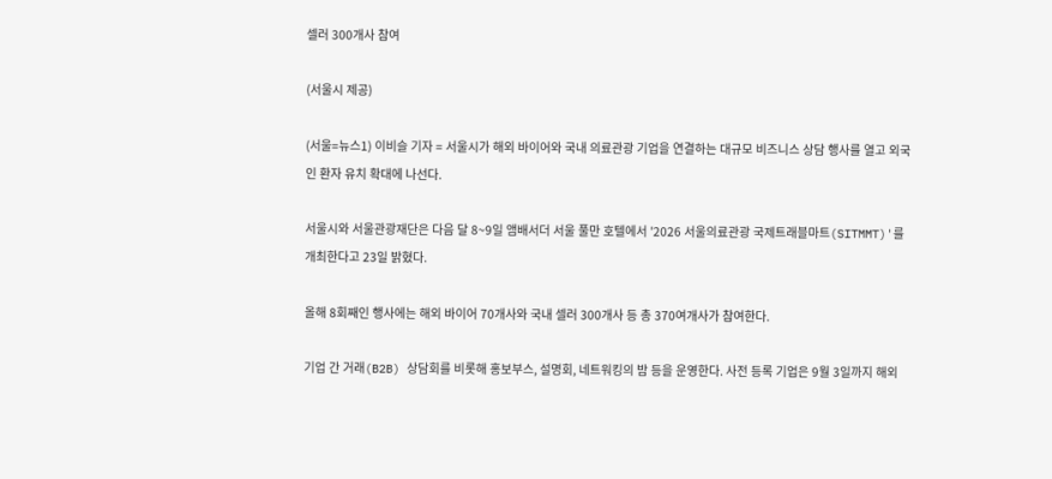셀러 300개사 참여

(서울시 제공)

(서울=뉴스1) 이비슬 기자 = 서울시가 해외 바이어와 국내 의료관광 기업을 연결하는 대규모 비즈니스 상담 행사를 열고 외국인 환자 유치 확대에 나선다.

서울시와 서울관광재단은 다음 달 8~9일 앰배서더 서울 풀만 호텔에서 '2026 서울의료관광 국제트래블마트(SITMMT)'를 개최한다고 23일 밝혔다.

올해 8회째인 행사에는 해외 바이어 70개사와 국내 셀러 300개사 등 총 370여개사가 참여한다.

기업 간 거래(B2B) 상담회를 비롯해 홍보부스, 설명회, 네트워킹의 밤 등을 운영한다. 사전 등록 기업은 9월 3일까지 해외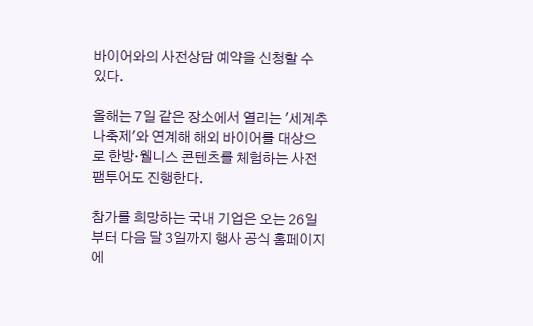바이어와의 사전상담 예약을 신청할 수 있다.

올해는 7일 같은 장소에서 열리는 '세계추나축제'와 연계해 해외 바이어를 대상으로 한방·웰니스 콘텐츠를 체험하는 사전 팸투어도 진행한다.

참가를 희망하는 국내 기업은 오는 26일부터 다음 달 3일까지 행사 공식 홈페이지에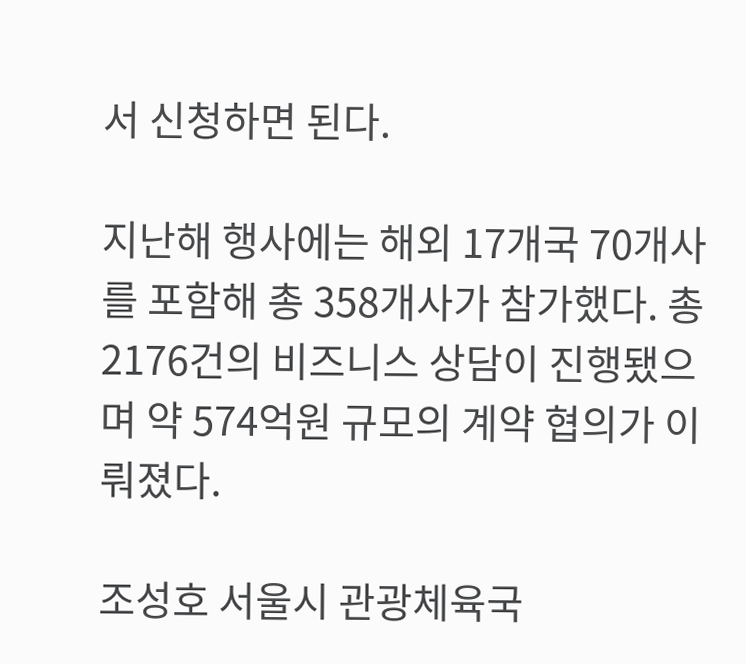서 신청하면 된다.

지난해 행사에는 해외 17개국 70개사를 포함해 총 358개사가 참가했다. 총 2176건의 비즈니스 상담이 진행됐으며 약 574억원 규모의 계약 협의가 이뤄졌다.

조성호 서울시 관광체육국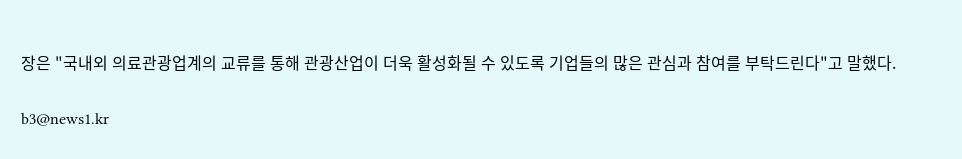장은 "국내외 의료관광업계의 교류를 통해 관광산업이 더욱 활성화될 수 있도록 기업들의 많은 관심과 참여를 부탁드린다"고 말했다.

b3@news1.kr